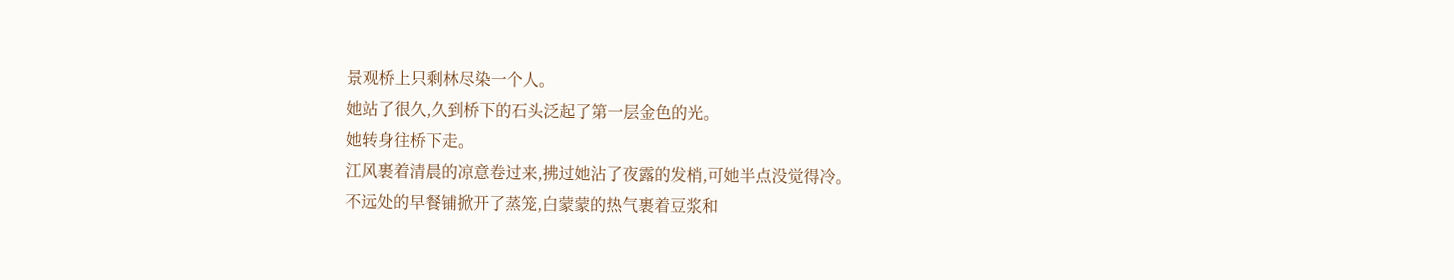景观桥上只剩林尽染一个人。
她站了很久,久到桥下的石头泛起了第一层金色的光。
她转身往桥下走。
江风裹着清晨的凉意卷过来,拂过她沾了夜露的发梢,可她半点没觉得冷。
不远处的早餐铺掀开了蒸笼,白蒙蒙的热气裹着豆浆和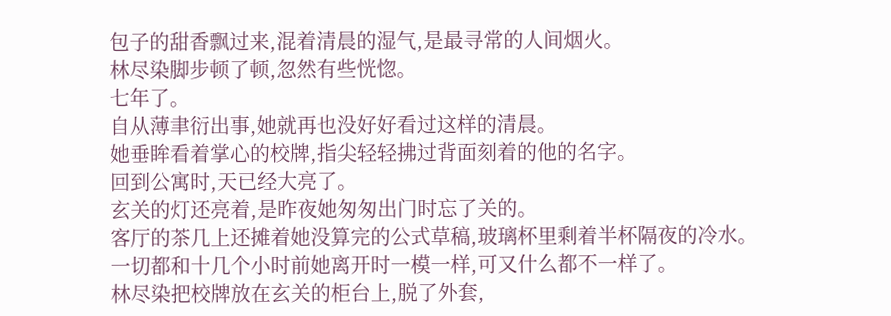包子的甜香飘过来,混着清晨的湿气,是最寻常的人间烟火。
林尽染脚步顿了顿,忽然有些恍惚。
七年了。
自从薄聿衍出事,她就再也没好好看过这样的清晨。
她垂眸看着掌心的校牌,指尖轻轻拂过背面刻着的他的名字。
回到公寓时,天已经大亮了。
玄关的灯还亮着,是昨夜她匆匆出门时忘了关的。
客厅的茶几上还摊着她没算完的公式草稿,玻璃杯里剩着半杯隔夜的冷水。
一切都和十几个小时前她离开时一模一样,可又什么都不一样了。
林尽染把校牌放在玄关的柜台上,脱了外套,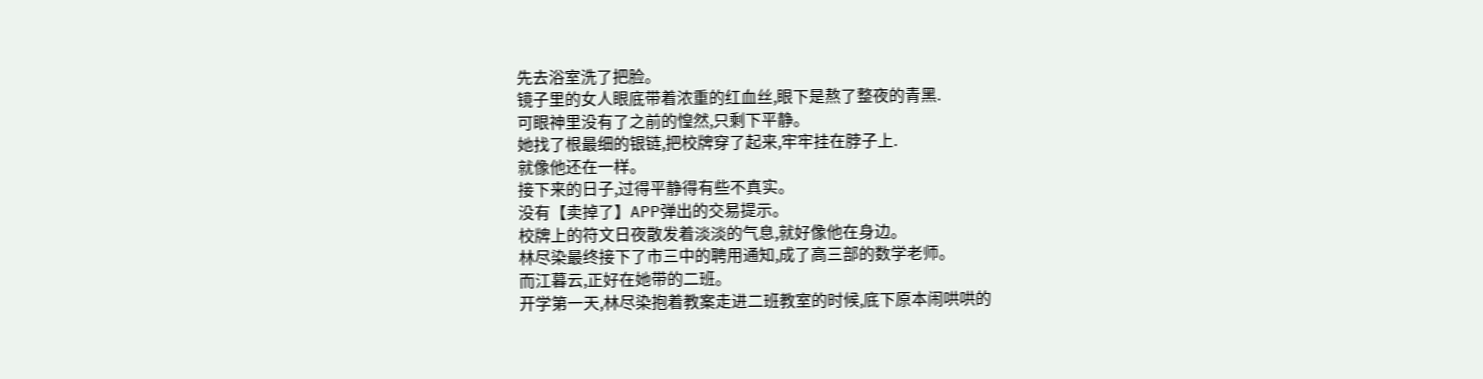先去浴室洗了把脸。
镜子里的女人眼底带着浓重的红血丝,眼下是熬了整夜的青黑.
可眼神里没有了之前的惶然,只剩下平静。
她找了根最细的银链,把校牌穿了起来,牢牢挂在脖子上.
就像他还在一样。
接下来的日子,过得平静得有些不真实。
没有【卖掉了】APP弹出的交易提示。
校牌上的符文日夜散发着淡淡的气息,就好像他在身边。
林尽染最终接下了市三中的聘用通知,成了高三部的数学老师。
而江暮云,正好在她带的二班。
开学第一天,林尽染抱着教案走进二班教室的时候,底下原本闹哄哄的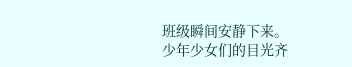班级瞬间安静下来。
少年少女们的目光齐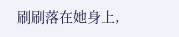刷刷落在她身上,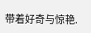带着好奇与惊艳.